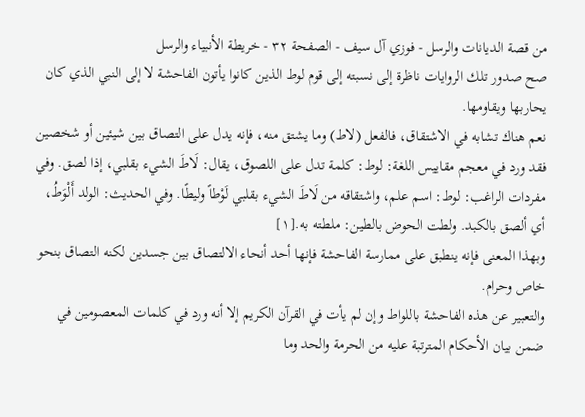من قصة الديانات والرسل - فوزي آل سيف - الصفحة ٣٢ - خريطة الأنبياء والرسل
صح صدور تلك الروايات ناظرة إلى نسبته إلى قوم لوط الذين كانوا يأتون الفاحشة لا إلى النبي الذي كان يحاربها ويقاومها.
نعم هناك تشابه في الاشتقاق، فالفعل (لاط) وما يشتق منه، فإنه يدل على التصاق بين شيئين أو شخصين فقد ورد في معجم مقاييس اللغة: لوط: كلمة تدل على اللصوق، يقال: لَاطَ الشيء بقلبي، إذا لصق. وفي مفردات الراغب: لوط: اسم علم، واشتقاقه من لَاطَ الشيء بقلبي لَوْطاً وليطًا. وفي الحديث: الولد أَلْوَطُ، أي ألصق بالكبد. ولطت الحوض بالطين: ملطته به.[١]
وبهذا المعنى فإنه ينطبق على ممارسة الفاحشة فإنها أحد أنحاء الالتصاق بين جسدين لكنه التصاق بنحو خاص وحرام.
والتعبير عن هذه الفاحشة باللواط وإن لم يأت في القرآن الكريم إلا أنه ورد في كلمات المعصومين في ضمن بيان الأحكام المترتبة عليه من الحرمة والحد وما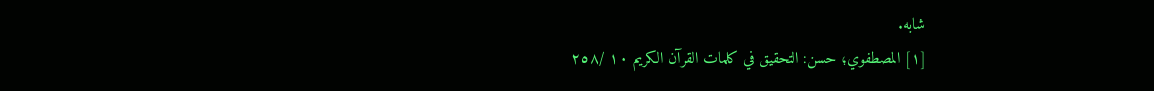شابه.
[١] المصطفوي؛ حسن: التحقيق في كلمات القرآن الكريم ١٠ /٢٥٨